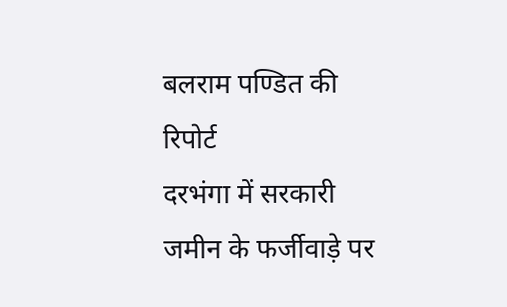बलराम पण्डित की रिपोर्ट
दरभंगा में सरकारी जमीन के फर्जीवाड़े पर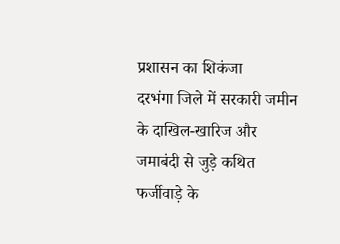प्रशासन का शिकंजा
दरभंगा जिले में सरकारी जमीन के दाखिल-खारिज और जमाबंदी से जुड़े कथित फर्जीवाड़े के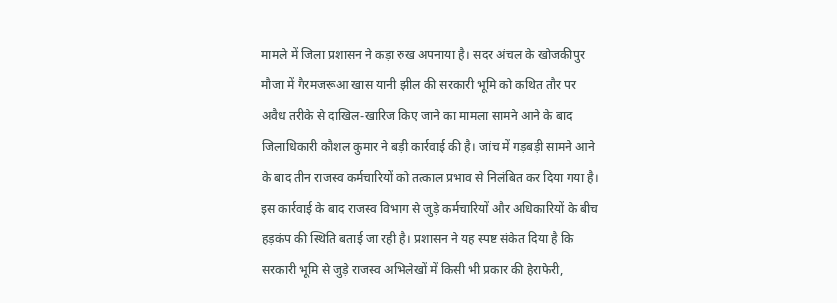मामले में जिला प्रशासन ने कड़ा रुख अपनाया है। सदर अंचल के खोजकीपुर मौजा में गैरमजरूआ खास यानी झील की सरकारी भूमि को कथित तौर पर अवैध तरीके से दाखिल-खारिज किए जाने का मामला सामने आने के बाद जिलाधिकारी कौशल कुमार ने बड़ी कार्रवाई की है। जांच में गड़बड़ी सामने आने के बाद तीन राजस्व कर्मचारियों को तत्काल प्रभाव से निलंबित कर दिया गया है।
इस कार्रवाई के बाद राजस्व विभाग से जुड़े कर्मचारियों और अधिकारियों के बीच हड़कंप की स्थिति बताई जा रही है। प्रशासन ने यह स्पष्ट संकेत दिया है कि सरकारी भूमि से जुड़े राजस्व अभिलेखों में किसी भी प्रकार की हेराफेरी,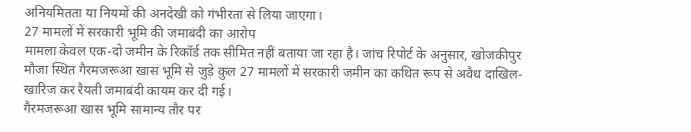अनियमितता या नियमों की अनदेखी को गंभीरता से लिया जाएगा।
27 मामलों में सरकारी भूमि की जमाबंदी का आरोप
मामला केवल एक-दो जमीन के रिकॉर्ड तक सीमित नहीं बताया जा रहा है। जांच रिपोर्ट के अनुसार, खोजकीपुर मौजा स्थित गैरमजरूआ खास भूमि से जुड़े कुल 27 मामलों में सरकारी जमीन का कथित रूप से अवैध दाखिल-खारिज कर रैयती जमाबंदी कायम कर दी गई।
गैरमजरूआ खास भूमि सामान्य तौर पर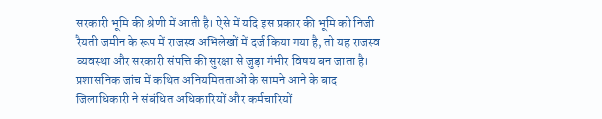सरकारी भूमि की श्रेणी में आती है। ऐसे में यदि इस प्रकार की भूमि को निजी रैयती जमीन के रूप में राजस्व अभिलेखों में दर्ज किया गया है, तो यह राजस्व व्यवस्था और सरकारी संपत्ति की सुरक्षा से जुड़ा गंभीर विषय बन जाता है।
प्रशासनिक जांच में कथित अनियमितताओं के सामने आने के बाद जिलाधिकारी ने संबंधित अधिकारियों और कर्मचारियों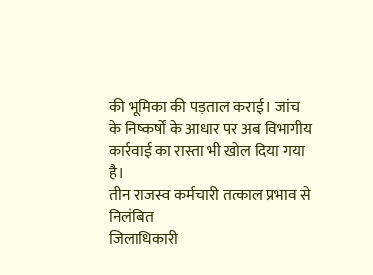की भूमिका की पड़ताल कराई। जांच के निष्कर्षों के आधार पर अब विभागीय कार्रवाई का रास्ता भी खोल दिया गया है।
तीन राजस्व कर्मचारी तत्काल प्रभाव से निलंबित
जिलाधिकारी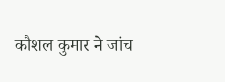कौशल कुमार ने जांच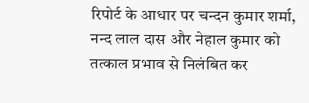रिपोर्ट के आधार पर चन्दन कुमार शर्मा, नन्द लाल दास और नेहाल कुमार को तत्काल प्रभाव से निलंबित कर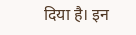दिया है। इन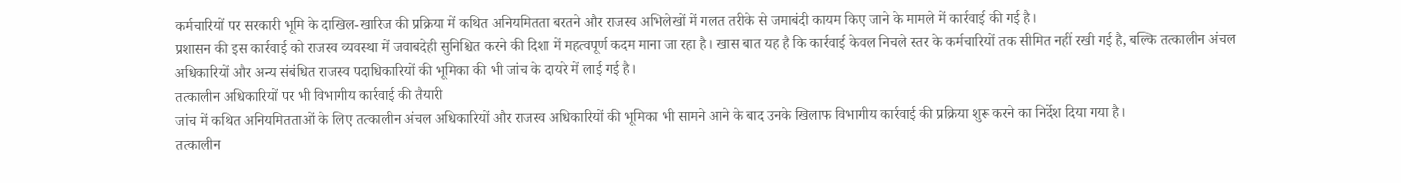कर्मचारियों पर सरकारी भूमि के दाखिल-खारिज की प्रक्रिया में कथित अनियमितता बरतने और राजस्व अभिलेखों में गलत तरीके से जमाबंदी कायम किए जाने के मामले में कार्रवाई की गई है।
प्रशासन की इस कार्रवाई को राजस्व व्यवस्था में जवाबदेही सुनिश्चित करने की दिशा में महत्वपूर्ण कदम माना जा रहा है। खास बात यह है कि कार्रवाई केवल निचले स्तर के कर्मचारियों तक सीमित नहीं रखी गई है, बल्कि तत्कालीन अंचल अधिकारियों और अन्य संबंधित राजस्व पदाधिकारियों की भूमिका की भी जांच के दायरे में लाई गई है।
तत्कालीन अधिकारियों पर भी विभागीय कार्रवाई की तैयारी
जांच में कथित अनियमितताओं के लिए तत्कालीन अंचल अधिकारियों और राजस्व अधिकारियों की भूमिका भी सामने आने के बाद उनके खिलाफ विभागीय कार्रवाई की प्रक्रिया शुरू करने का निर्देश दिया गया है।
तत्कालीन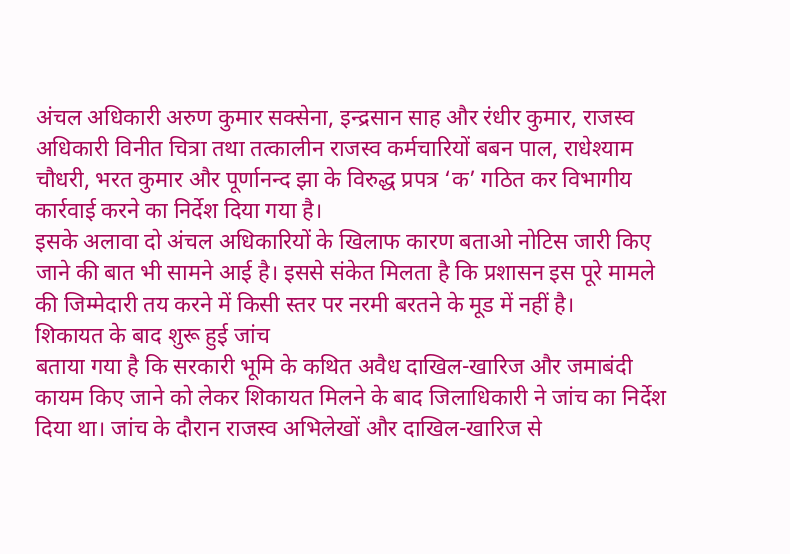अंचल अधिकारी अरुण कुमार सक्सेना, इन्द्रसान साह और रंधीर कुमार, राजस्व अधिकारी विनीत चित्रा तथा तत्कालीन राजस्व कर्मचारियों बबन पाल, राधेश्याम चौधरी, भरत कुमार और पूर्णानन्द झा के विरुद्ध प्रपत्र ‘क’ गठित कर विभागीय कार्रवाई करने का निर्देश दिया गया है।
इसके अलावा दो अंचल अधिकारियों के खिलाफ कारण बताओ नोटिस जारी किए जाने की बात भी सामने आई है। इससे संकेत मिलता है कि प्रशासन इस पूरे मामले की जिम्मेदारी तय करने में किसी स्तर पर नरमी बरतने के मूड में नहीं है।
शिकायत के बाद शुरू हुई जांच
बताया गया है कि सरकारी भूमि के कथित अवैध दाखिल-खारिज और जमाबंदी कायम किए जाने को लेकर शिकायत मिलने के बाद जिलाधिकारी ने जांच का निर्देश दिया था। जांच के दौरान राजस्व अभिलेखों और दाखिल-खारिज से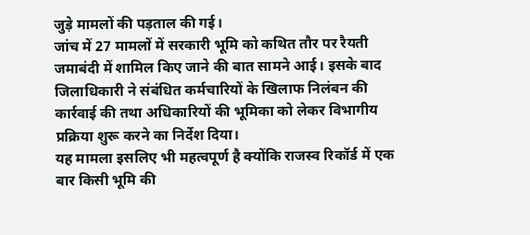जुड़े मामलों की पड़ताल की गई।
जांच में 27 मामलों में सरकारी भूमि को कथित तौर पर रैयती जमाबंदी में शामिल किए जाने की बात सामने आई। इसके बाद जिलाधिकारी ने संबंधित कर्मचारियों के खिलाफ निलंबन की कार्रवाई की तथा अधिकारियों की भूमिका को लेकर विभागीय प्रक्रिया शुरू करने का निर्देश दिया।
यह मामला इसलिए भी महत्वपूर्ण है क्योंकि राजस्व रिकॉर्ड में एक बार किसी भूमि की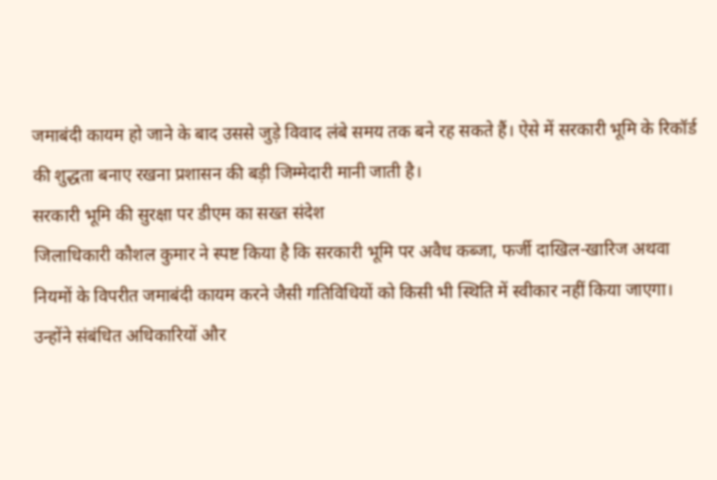जमाबंदी कायम हो जाने के बाद उससे जुड़े विवाद लंबे समय तक बने रह सकते हैं। ऐसे में सरकारी भूमि के रिकॉर्ड की शुद्धता बनाए रखना प्रशासन की बड़ी जिम्मेदारी मानी जाती है।
सरकारी भूमि की सुरक्षा पर डीएम का सख्त संदेश
जिलाधिकारी कौशल कुमार ने स्पष्ट किया है कि सरकारी भूमि पर अवैध कब्जा, फर्जी दाखिल-खारिज अथवा नियमों के विपरीत जमाबंदी कायम करने जैसी गतिविधियों को किसी भी स्थिति में स्वीकार नहीं किया जाएगा।
उन्होंने संबंधित अधिकारियों और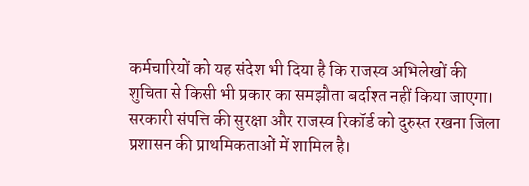कर्मचारियों को यह संदेश भी दिया है कि राजस्व अभिलेखों की शुचिता से किसी भी प्रकार का समझौता बर्दाश्त नहीं किया जाएगा। सरकारी संपत्ति की सुरक्षा और राजस्व रिकॉर्ड को दुरुस्त रखना जिला प्रशासन की प्राथमिकताओं में शामिल है।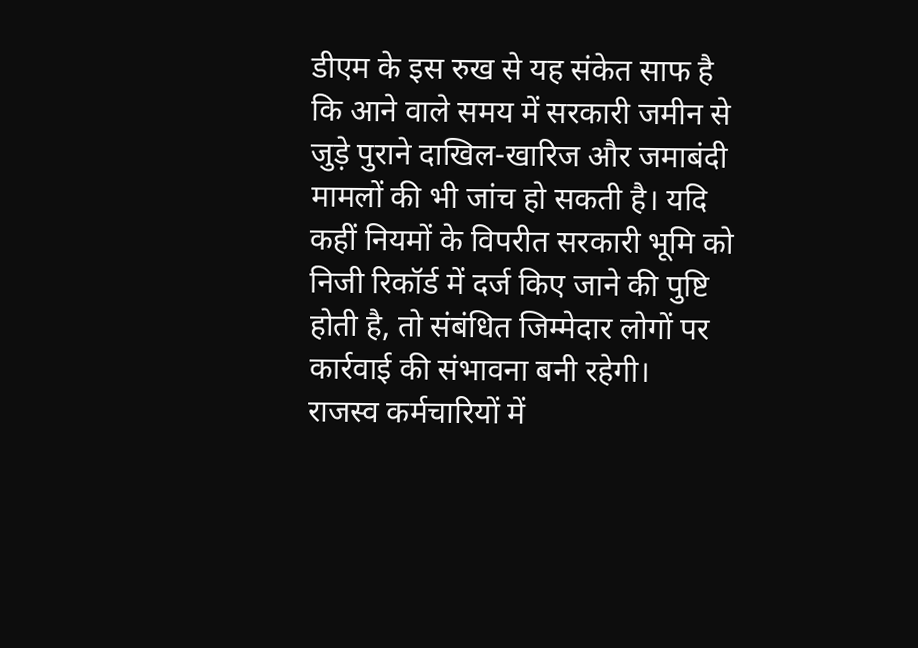डीएम के इस रुख से यह संकेत साफ है कि आने वाले समय में सरकारी जमीन से जुड़े पुराने दाखिल-खारिज और जमाबंदी मामलों की भी जांच हो सकती है। यदि कहीं नियमों के विपरीत सरकारी भूमि को निजी रिकॉर्ड में दर्ज किए जाने की पुष्टि होती है, तो संबंधित जिम्मेदार लोगों पर कार्रवाई की संभावना बनी रहेगी।
राजस्व कर्मचारियों में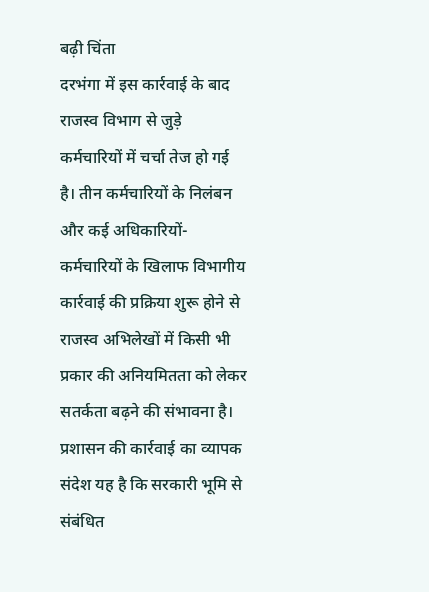बढ़ी चिंता
दरभंगा में इस कार्रवाई के बाद राजस्व विभाग से जुड़े कर्मचारियों में चर्चा तेज हो गई है। तीन कर्मचारियों के निलंबन और कई अधिकारियों-कर्मचारियों के खिलाफ विभागीय कार्रवाई की प्रक्रिया शुरू होने से राजस्व अभिलेखों में किसी भी प्रकार की अनियमितता को लेकर सतर्कता बढ़ने की संभावना है।
प्रशासन की कार्रवाई का व्यापक संदेश यह है कि सरकारी भूमि से संबंधित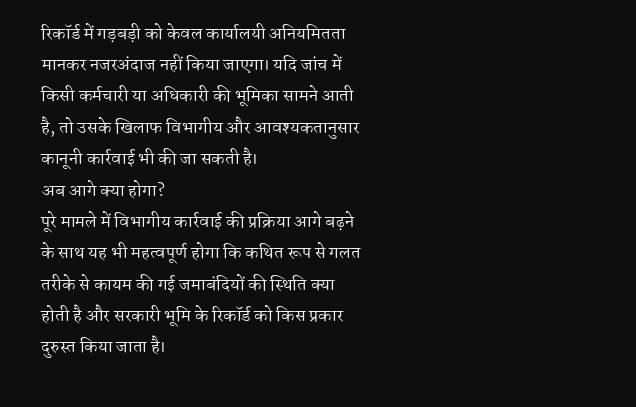रिकॉर्ड में गड़बड़ी को केवल कार्यालयी अनियमितता मानकर नजरअंदाज नहीं किया जाएगा। यदि जांच में किसी कर्मचारी या अधिकारी की भूमिका सामने आती है, तो उसके खिलाफ विभागीय और आवश्यकतानुसार कानूनी कार्रवाई भी की जा सकती है।
अब आगे क्या होगा?
पूरे मामले में विभागीय कार्रवाई की प्रक्रिया आगे बढ़ने के साथ यह भी महत्वपूर्ण होगा कि कथित रूप से गलत तरीके से कायम की गई जमाबंदियों की स्थिति क्या होती है और सरकारी भूमि के रिकॉर्ड को किस प्रकार दुरुस्त किया जाता है।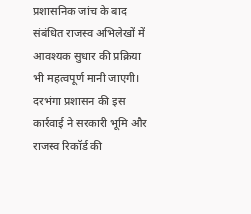प्रशासनिक जांच के बाद संबंधित राजस्व अभिलेखों में आवश्यक सुधार की प्रक्रिया भी महत्वपूर्ण मानी जाएगी।
दरभंगा प्रशासन की इस कार्रवाई ने सरकारी भूमि और राजस्व रिकॉर्ड की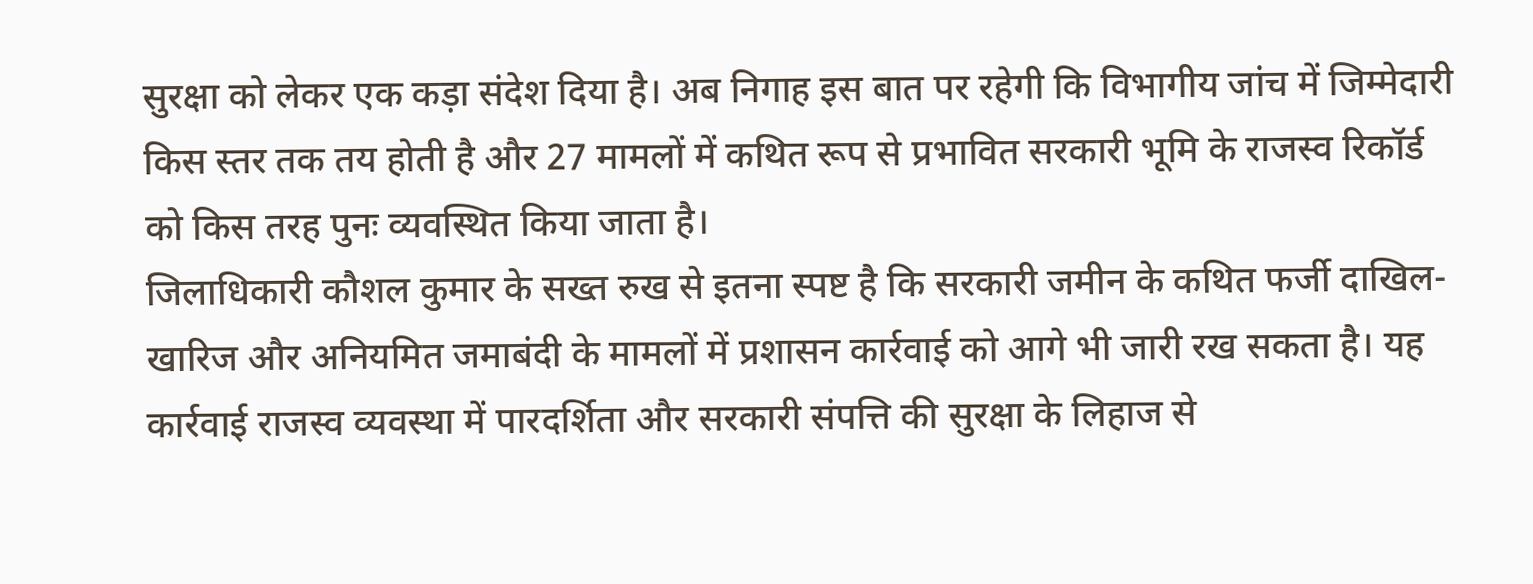सुरक्षा को लेकर एक कड़ा संदेश दिया है। अब निगाह इस बात पर रहेगी कि विभागीय जांच में जिम्मेदारी किस स्तर तक तय होती है और 27 मामलों में कथित रूप से प्रभावित सरकारी भूमि के राजस्व रिकॉर्ड को किस तरह पुनः व्यवस्थित किया जाता है।
जिलाधिकारी कौशल कुमार के सख्त रुख से इतना स्पष्ट है कि सरकारी जमीन के कथित फर्जी दाखिल-खारिज और अनियमित जमाबंदी के मामलों में प्रशासन कार्रवाई को आगे भी जारी रख सकता है। यह कार्रवाई राजस्व व्यवस्था में पारदर्शिता और सरकारी संपत्ति की सुरक्षा के लिहाज से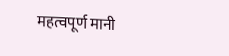महत्वपूर्ण मानी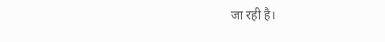जा रही है।